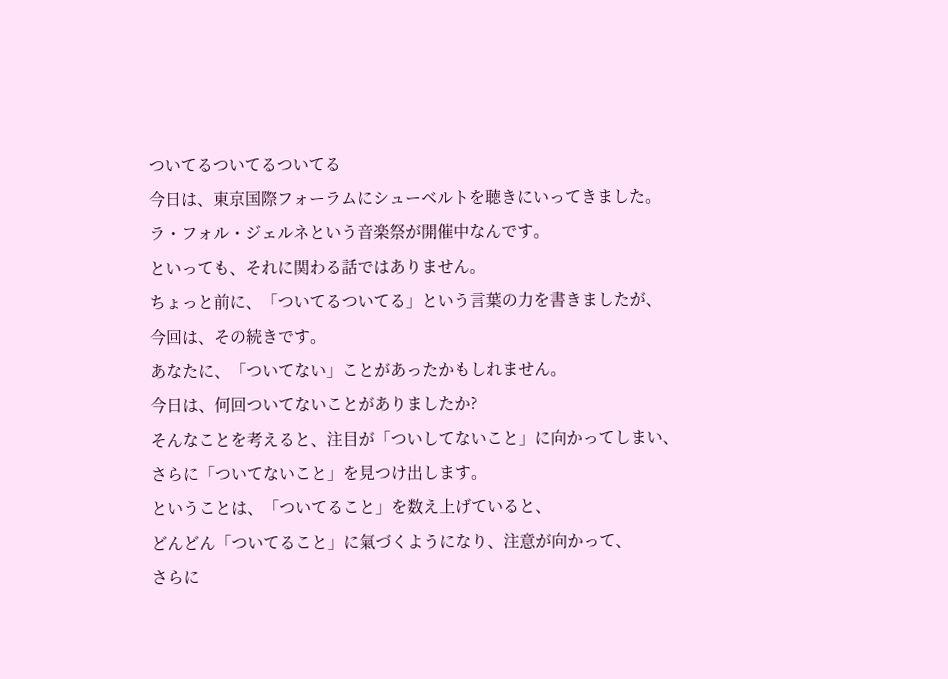ついてるついてるついてる
今日は、東京国際フォーラムにシューベルトを聴きにいってきました。
ラ・フォル・ジェルネという音楽祭が開催中なんです。
といっても、それに関わる話ではありません。
ちょっと前に、「ついてるついてる」という言葉の力を書きましたが、
今回は、その続きです。
あなたに、「ついてない」ことがあったかもしれません。
今日は、何回ついてないことがありましたか?
そんなことを考えると、注目が「ついしてないこと」に向かってしまい、
さらに「ついてないこと」を見つけ出します。
ということは、「ついてること」を数え上げていると、
どんどん「ついてること」に氣づくようになり、注意が向かって、
さらに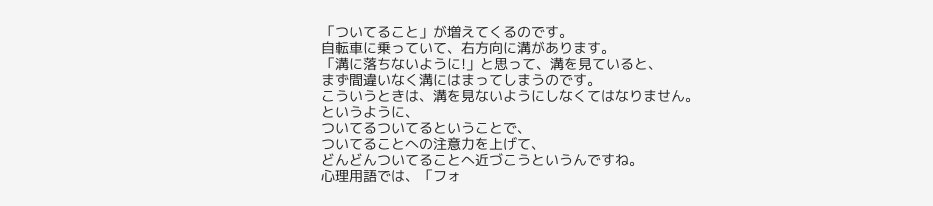「ついてること」が増えてくるのです。
自転車に乗っていて、右方向に溝があります。
「溝に落ちないように!」と思って、溝を見ていると、
まず間違いなく溝にはまってしまうのです。
こういうときは、溝を見ないようにしなくてはなりません。
というように、
ついてるついてるということで、
ついてることへの注意力を上げて、
どんどんついてることへ近づこうというんですね。
心理用語では、「フォ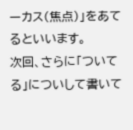ーカス(焦点)」をあてるといいます。
次回、さらに「ついてる」についして書いて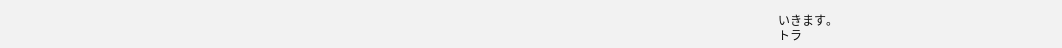いきます。
トラ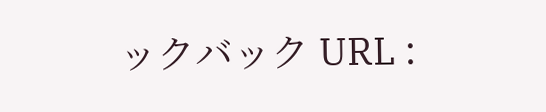ックバック URL :